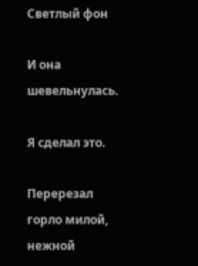Светлый фон

И она шевельнулась.

Я сделал это.

Перерезал горло милой, нежной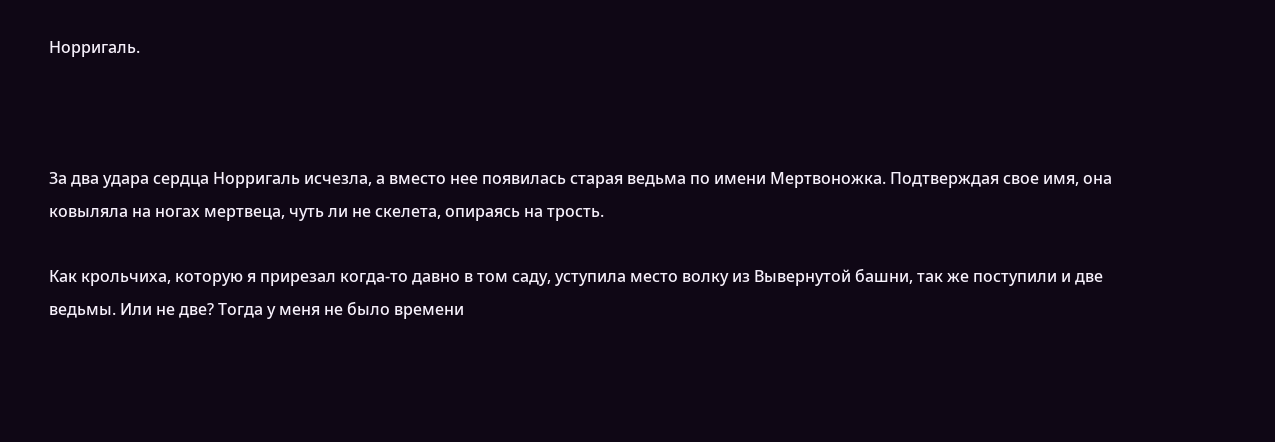Норригаль.



За два удара сердца Норригаль исчезла, а вместо нее появилась старая ведьма по имени Мертвоножка. Подтверждая свое имя, она ковыляла на ногах мертвеца, чуть ли не скелета, опираясь на трость.

Как крольчиха, которую я прирезал когда-то давно в том саду, уступила место волку из Вывернутой башни, так же поступили и две ведьмы. Или не две? Тогда у меня не было времени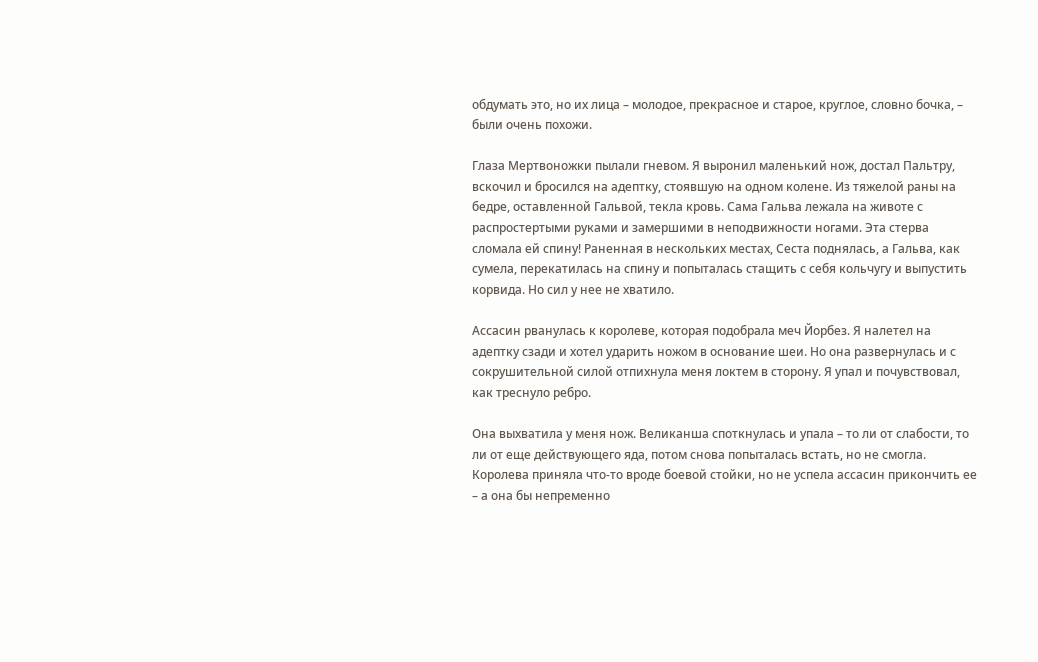обдумать это, но их лица – молодое, прекрасное и старое, круглое, словно бочка, – были очень похожи.

Глаза Мертвоножки пылали гневом. Я выронил маленький нож, достал Пальтру, вскочил и бросился на адептку, стоявшую на одном колене. Из тяжелой раны на бедре, оставленной Гальвой, текла кровь. Сама Гальва лежала на животе с распростертыми руками и замершими в неподвижности ногами. Эта стерва сломала ей спину! Раненная в нескольких местах, Сеста поднялась, а Гальва, как сумела, перекатилась на спину и попыталась стащить с себя кольчугу и выпустить корвида. Но сил у нее не хватило.

Ассасин рванулась к королеве, которая подобрала меч Йорбез. Я налетел на адептку сзади и хотел ударить ножом в основание шеи. Но она развернулась и с сокрушительной силой отпихнула меня локтем в сторону. Я упал и почувствовал, как треснуло ребро.

Она выхватила у меня нож. Великанша споткнулась и упала – то ли от слабости, то ли от еще действующего яда, потом снова попыталась встать, но не смогла. Королева приняла что-то вроде боевой стойки, но не успела ассасин прикончить ее – а она бы непременно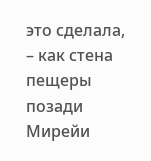это сделала, – как стена пещеры позади Мирейи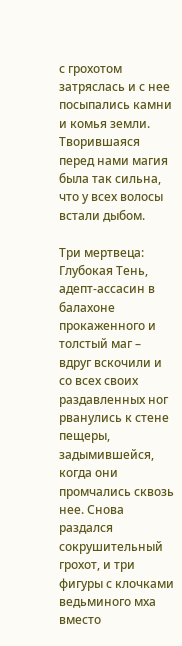с грохотом затряслась и с нее посыпались камни и комья земли. Творившаяся перед нами магия была так сильна, что у всех волосы встали дыбом.

Три мертвеца: Глубокая Тень, адепт-ассасин в балахоне прокаженного и толстый маг – вдруг вскочили и со всех своих раздавленных ног рванулись к стене пещеры, задымившейся, когда они промчались сквозь нее. Снова раздался сокрушительный грохот, и три фигуры с клочками ведьминого мха вместо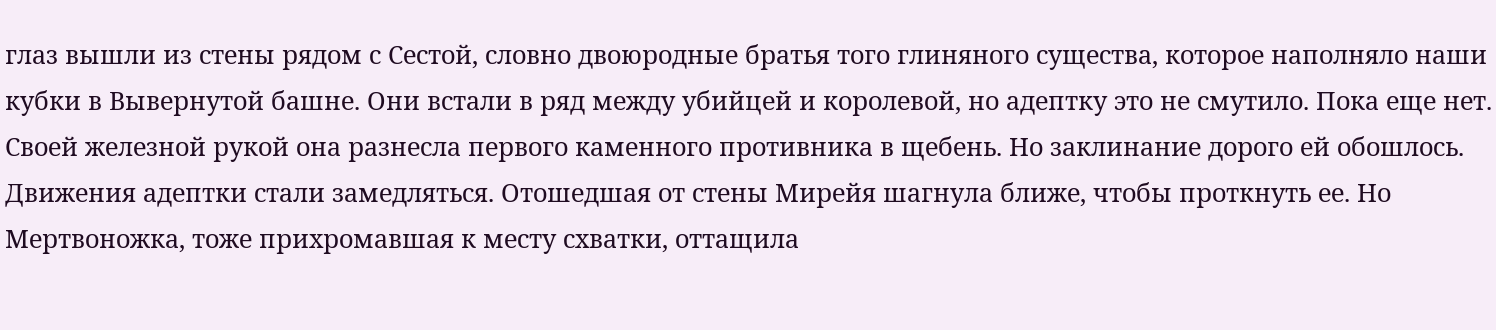глаз вышли из стены рядом с Сестой, словно двоюродные братья того глиняного существа, которое наполняло наши кубки в Вывернутой башне. Они встали в ряд между убийцей и королевой, но адептку это не смутило. Пока еще нет. Своей железной рукой она разнесла первого каменного противника в щебень. Но заклинание дорого ей обошлось. Движения адептки стали замедляться. Отошедшая от стены Мирейя шагнула ближе, чтобы проткнуть ее. Но Мертвоножка, тоже прихромавшая к месту схватки, оттащила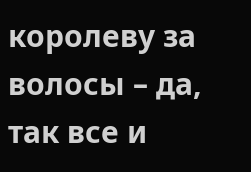королеву за волосы – да, так все и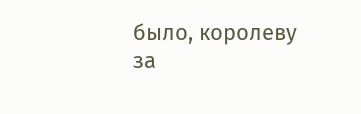было, королеву за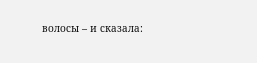волосы – и сказала: